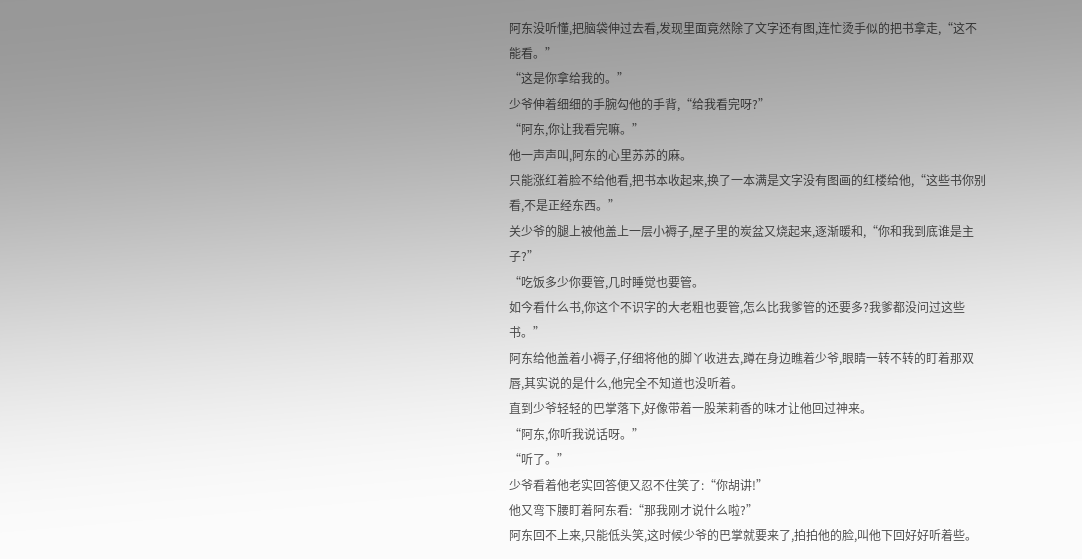阿东没听懂,把脑袋伸过去看,发现里面竟然除了文字还有图,连忙烫手似的把书拿走,“这不能看。”
“这是你拿给我的。”
少爷伸着细细的手腕勾他的手背,“给我看完呀?”
“阿东,你让我看完嘛。”
他一声声叫,阿东的心里苏苏的麻。
只能涨红着脸不给他看,把书本收起来,换了一本满是文字没有图画的红楼给他,“这些书你别看,不是正经东西。”
关少爷的腿上被他盖上一层小褥子,屋子里的炭盆又烧起来,逐渐暖和,“你和我到底谁是主子?”
“吃饭多少你要管,几时睡觉也要管。
如今看什么书,你这个不识字的大老粗也要管,怎么比我爹管的还要多?我爹都没问过这些书。”
阿东给他盖着小褥子,仔细将他的脚丫收进去,蹲在身边瞧着少爷,眼睛一转不转的盯着那双唇,其实说的是什么,他完全不知道也没听着。
直到少爷轻轻的巴掌落下,好像带着一股茉莉香的味才让他回过神来。
“阿东,你听我说话呀。”
“听了。”
少爷看着他老实回答便又忍不住笑了:“你胡讲!”
他又弯下腰盯着阿东看:“那我刚才说什么啦?”
阿东回不上来,只能低头笑,这时候少爷的巴掌就要来了,拍拍他的脸,叫他下回好好听着些。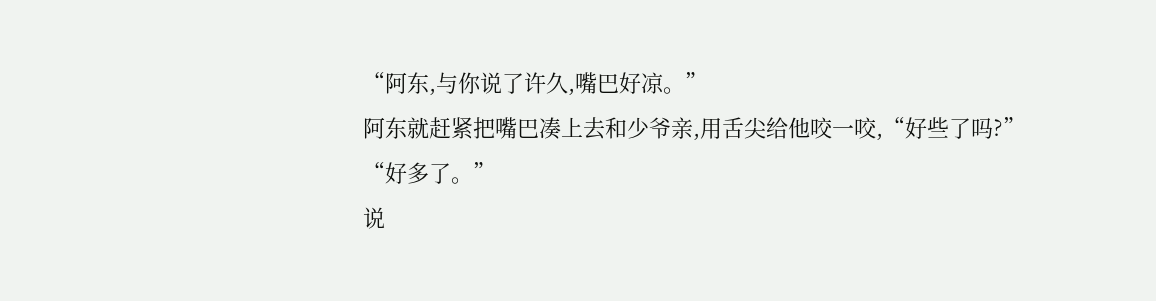“阿东,与你说了许久,嘴巴好凉。”
阿东就赶紧把嘴巴凑上去和少爷亲,用舌尖给他咬一咬,“好些了吗?”
“好多了。”
说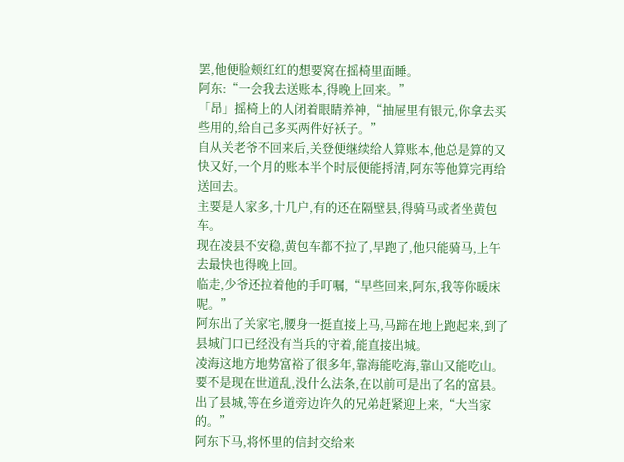罢,他便脸颊红红的想要窝在摇椅里面睡。
阿东:“一会我去送账本,得晚上回来。”
「昂」摇椅上的人闭着眼睛养神,“抽屉里有银元,你拿去买些用的,给自己多买两件好袄子。”
自从关老爷不回来后,关登便继续给人算账本,他总是算的又快又好,一个月的账本半个时辰便能捋清,阿东等他算完再给送回去。
主要是人家多,十几户,有的还在隔壁县,得骑马或者坐黄包车。
现在凌县不安稳,黄包车都不拉了,早跑了,他只能骑马,上午去最快也得晚上回。
临走,少爷还拉着他的手叮嘱,“早些回来,阿东,我等你暖床呢。”
阿东出了关家宅,腰身一挺直接上马,马蹄在地上跑起来,到了县城门口已经没有当兵的守着,能直接出城。
凌海这地方地势富裕了很多年,靠海能吃海,靠山又能吃山。
要不是现在世道乱,没什么法条,在以前可是出了名的富县。
出了县城,等在乡道旁边许久的兄弟赶紧迎上来,“大当家的。”
阿东下马,将怀里的信封交给来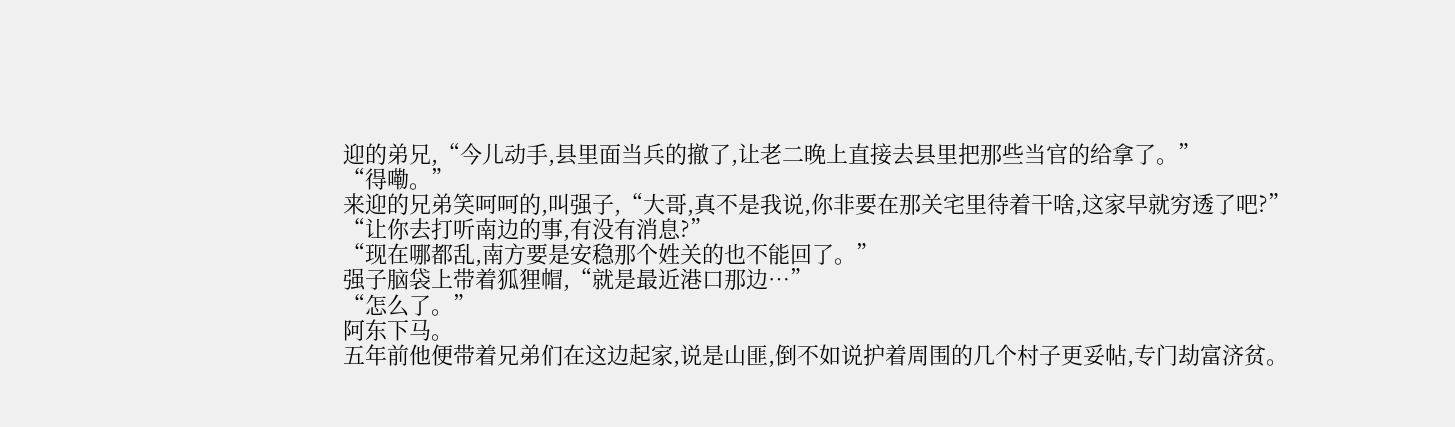迎的弟兄,“今儿动手,县里面当兵的撤了,让老二晚上直接去县里把那些当官的给拿了。”
“得嘞。”
来迎的兄弟笑呵呵的,叫强子,“大哥,真不是我说,你非要在那关宅里待着干啥,这家早就穷透了吧?”
“让你去打听南边的事,有没有消息?”
“现在哪都乱,南方要是安稳那个姓关的也不能回了。”
强子脑袋上带着狐狸帽,“就是最近港口那边…”
“怎么了。”
阿东下马。
五年前他便带着兄弟们在这边起家,说是山匪,倒不如说护着周围的几个村子更妥帖,专门劫富济贫。